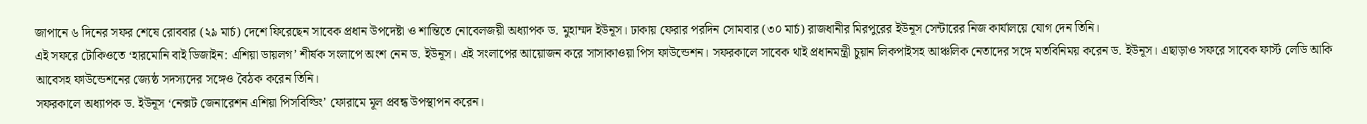জাপানে ৬ দিনের সফর শেষে রোববার (২৯ মার্চ) দেশে ফিরেছেন সাবেক প্রধান উপদেষ্টা ও শান্তিতে নোবেলজয়ী অধ্যাপক ড. মুহাম্মদ ইউনূস। ঢাকায় ফেরার পরদিন সোমবার (৩০ মার্চ) রাজধানীর মিরপুরের ইউনূস সেন্টারের নিজ কার্যালয়ে যোগ দেন তিনি।
এই সফরে টোকিওতে ‘হারমোনি বাই ডিজাইন: এশিয়া ডায়লগ’ শীর্ষক সংলাপে অংশ নেন ড. ইউনূস। এই সংলাপের আয়োজন করে সাসাকাওয়া পিস ফাউন্ডেশন। সফরকালে সাবেক থাই প্রধানমন্ত্রী চুয়ান লিকপাইসহ আঞ্চলিক নেতাদের সঙ্গে মতবিনিময় করেন ড. ইউনূস। এছাড়াও সফরে সাবেক ফার্স্ট লেডি আকি আবেসহ ফাউন্ডেশনের জ্যেষ্ঠ সদস্যদের সঙ্গেও বৈঠক করেন তিনি।
সফরকালে অধ্যাপক ড. ইউনূস ‘নেক্সট জেনারেশন এশিয়া পিসবিল্ডিং’ ফোরামে মূল প্রবন্ধ উপস্থাপন করেন।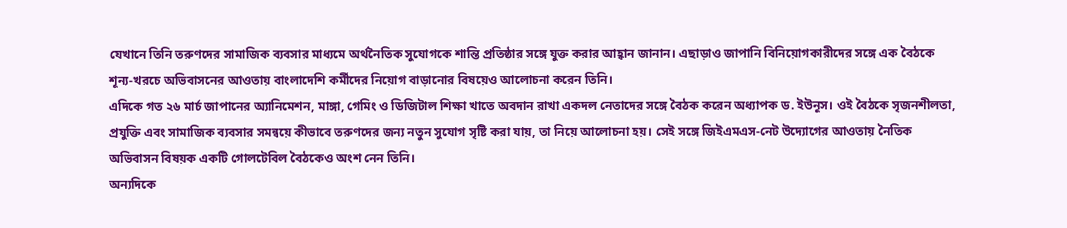যেখানে তিনি তরুণদের সামাজিক ব্যবসার মাধ্যমে অর্থনৈতিক সুযোগকে শান্তি প্রতিষ্ঠার সঙ্গে যুক্ত করার আহ্বান জানান। এছাড়াও জাপানি বিনিয়োগকারীদের সঙ্গে এক বৈঠকে শূন্য-খরচে অভিবাসনের আওতায় বাংলাদেশি কর্মীদের নিয়োগ বাড়ানোর বিষয়েও আলোচনা করেন তিনি।
এদিকে গত ২৬ মার্চ জাপানের অ্যানিমেশন, মাঙ্গা, গেমিং ও ডিজিটাল শিক্ষা খাতে অবদান রাখা একদল নেতাদের সঙ্গে বৈঠক করেন অধ্যাপক ড. ইউনূস। ওই বৈঠকে সৃজনশীলতা, প্রযুক্তি এবং সামাজিক ব্যবসার সমন্বয়ে কীভাবে তরুণদের জন্য নতুন সুযোগ সৃষ্টি করা যায়, তা নিয়ে আলোচনা হয়। সেই সঙ্গে জিইএমএস-নেট উদ্যোগের আওতায় নৈতিক অভিবাসন বিষয়ক একটি গোলটেবিল বৈঠকেও অংশ নেন তিনি।
অন্যদিকে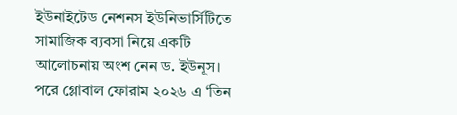ইউনাইটেড নেশনস ইউনিভার্সিটিতে সামাজিক ব্যবসা নিয়ে একটি আলোচনায় অংশ নেন ড. ইউনূস। পরে গ্লোবাল ফোরাম ২০২৬ এ ‘তিন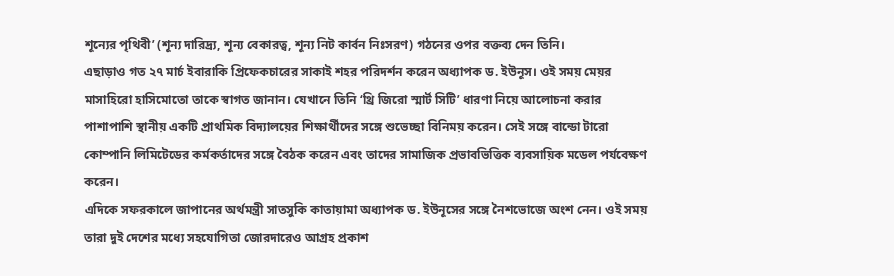শূন্যের পৃথিবী’ (শূন্য দারিদ্র্য, শূন্য বেকারত্ব, শূন্য নিট কার্বন নিঃসরণ) গঠনের ওপর বক্তব্য দেন তিনি।
এছাড়াও গত ২৭ মার্চ ইবারাকি প্রিফেকচারের সাকাই শহর পরিদর্শন করেন অধ্যাপক ড. ইউনূস। ওই সময় মেয়র মাসাহিরো হাসিমোতো তাকে স্বাগত জানান। যেখানে তিনি ‘থ্রি জিরো স্মার্ট সিটি’ ধারণা নিয়ে আলোচনা করার পাশাপাশি স্থানীয় একটি প্রাথমিক বিদ্যালয়ের শিক্ষার্থীদের সঙ্গে শুভেচ্ছা বিনিময় করেন। সেই সঙ্গে বান্ডো টারো কোম্পানি লিমিটেডের কর্মকর্তাদের সঙ্গে বৈঠক করেন এবং তাদের সামাজিক প্রভাবভিত্তিক ব্যবসায়িক মডেল পর্যবেক্ষণ করেন।
এদিকে সফরকালে জাপানের অর্থমন্ত্রী সাতসুকি কাতায়ামা অধ্যাপক ড. ইউনূসের সঙ্গে নৈশভোজে অংশ নেন। ওই সময় তারা দুই দেশের মধ্যে সহযোগিতা জোরদারেও আগ্রহ প্রকাশ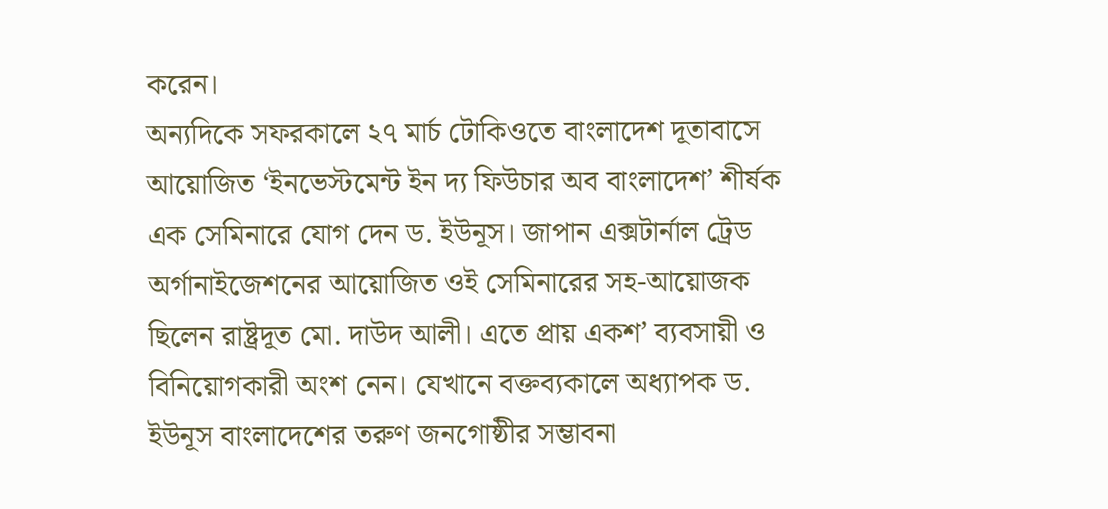করেন।
অন্যদিকে সফরকালে ২৭ মার্চ টোকিওতে বাংলাদেশ দূতাবাসে আয়োজিত ‘ইনভেস্টমেন্ট ইন দ্য ফিউচার অব বাংলাদেশ’ শীর্ষক এক সেমিনারে যোগ দেন ড. ইউনূস। জাপান এক্সটার্নাল ট্রেড অর্গানাইজেশনের আয়োজিত ওই সেমিনারের সহ-আয়োজক ছিলেন রাষ্ট্রদূত মো. দাউদ আলী। এতে প্রায় একশ’ ব্যবসায়ী ও বিনিয়োগকারী অংশ নেন। যেখানে বক্তব্যকালে অধ্যাপক ড. ইউনূস বাংলাদেশের তরুণ জনগোষ্ঠীর সম্ভাবনা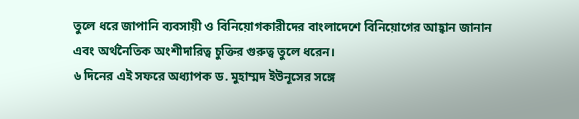তুলে ধরে জাপানি ব্যবসায়ী ও বিনিয়োগকারীদের বাংলাদেশে বিনিয়োগের আহ্বান জানান এবং অর্থনৈতিক অংশীদারিত্ব চুক্তির গুরুত্ব তুলে ধরেন।
৬ দিনের এই সফরে অধ্যাপক ড. মুহাম্মদ ইউনূসের সঙ্গে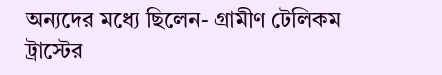অন্যদের মধ্যে ছিলেন- গ্রামীণ টেলিকম ট্রাস্টের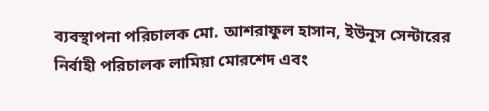ব্যবস্থাপনা পরিচালক মো. আশরাফুল হাসান, ইউনূস সেন্টারের নির্বাহী পরিচালক লামিয়া মোরশেদ এবং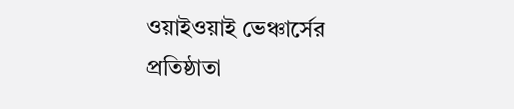ওয়াইওয়াই ভেঞ্চার্সের প্রতিষ্ঠাতা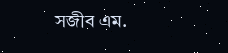সজীব এম.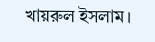খায়রুল ইসলাম।